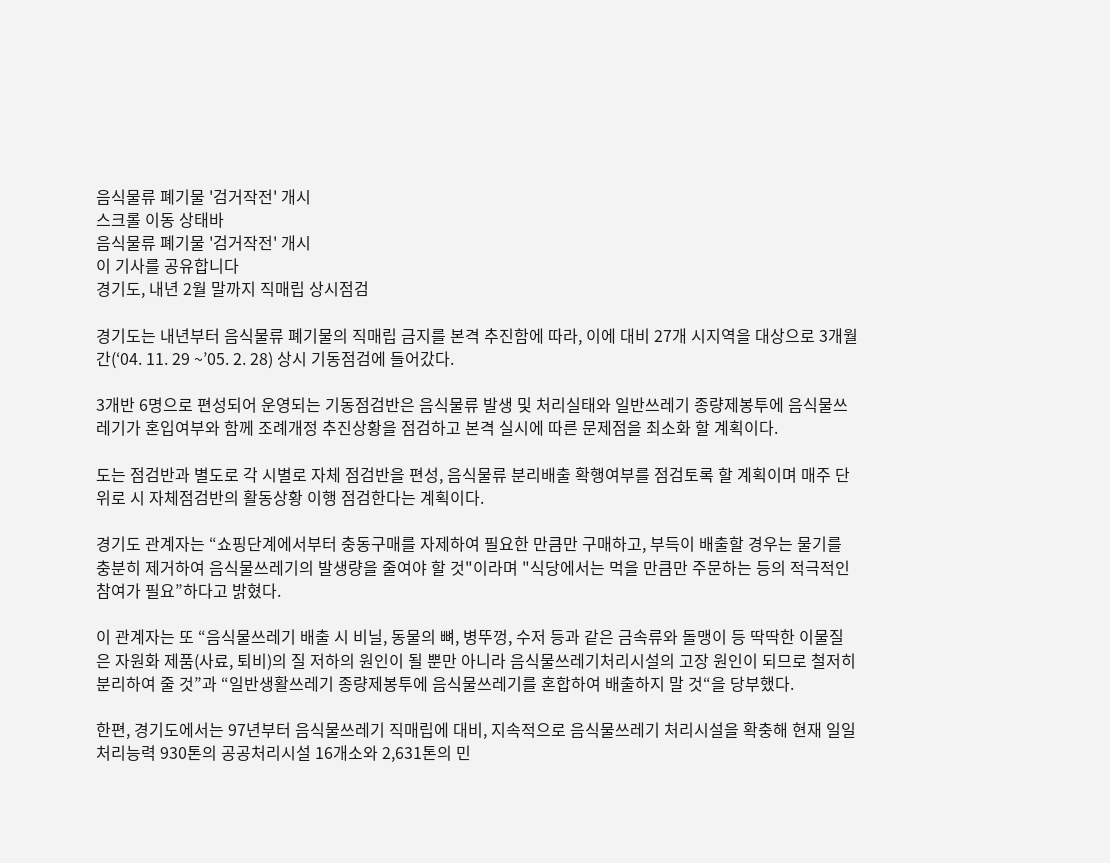음식물류 폐기물 '검거작전' 개시
스크롤 이동 상태바
음식물류 폐기물 '검거작전' 개시
이 기사를 공유합니다
경기도, 내년 2월 말까지 직매립 상시점검

경기도는 내년부터 음식물류 폐기물의 직매립 금지를 본격 추진함에 따라, 이에 대비 27개 시지역을 대상으로 3개월간(‘04. 11. 29 ~’05. 2. 28) 상시 기동점검에 들어갔다.

3개반 6명으로 편성되어 운영되는 기동점검반은 음식물류 발생 및 처리실태와 일반쓰레기 종량제봉투에 음식물쓰레기가 혼입여부와 함께 조례개정 추진상황을 점검하고 본격 실시에 따른 문제점을 최소화 할 계획이다.

도는 점검반과 별도로 각 시별로 자체 점검반을 편성, 음식물류 분리배출 확행여부를 점검토록 할 계획이며 매주 단위로 시 자체점검반의 활동상황 이행 점검한다는 계획이다.

경기도 관계자는 “쇼핑단계에서부터 충동구매를 자제하여 필요한 만큼만 구매하고, 부득이 배출할 경우는 물기를 충분히 제거하여 음식물쓰레기의 발생량을 줄여야 할 것"이라며 "식당에서는 먹을 만큼만 주문하는 등의 적극적인 참여가 필요”하다고 밝혔다.

이 관계자는 또 “음식물쓰레기 배출 시 비닐, 동물의 뼈, 병뚜껑, 수저 등과 같은 금속류와 돌맹이 등 딱딱한 이물질은 자원화 제품(사료, 퇴비)의 질 저하의 원인이 될 뿐만 아니라 음식물쓰레기처리시설의 고장 원인이 되므로 철저히 분리하여 줄 것”과 “일반생활쓰레기 종량제봉투에 음식물쓰레기를 혼합하여 배출하지 말 것“을 당부했다.

한편, 경기도에서는 97년부터 음식물쓰레기 직매립에 대비, 지속적으로 음식물쓰레기 처리시설을 확충해 현재 일일처리능력 930톤의 공공처리시설 16개소와 2,631톤의 민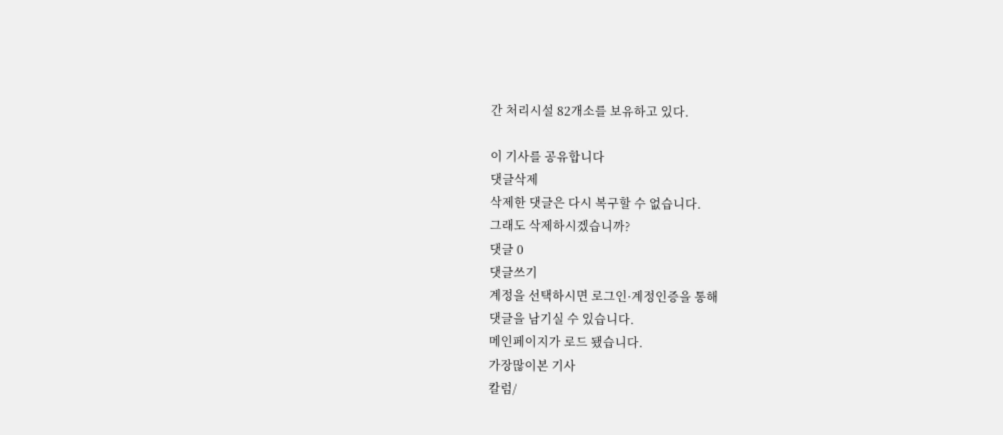간 처리시설 82개소를 보유하고 있다.

이 기사를 공유합니다
댓글삭제
삭제한 댓글은 다시 복구할 수 없습니다.
그래도 삭제하시겠습니까?
댓글 0
댓글쓰기
계정을 선택하시면 로그인·계정인증을 통해
댓글을 남기실 수 있습니다.
메인페이지가 로드 됐습니다.
가장많이본 기사
칼럼/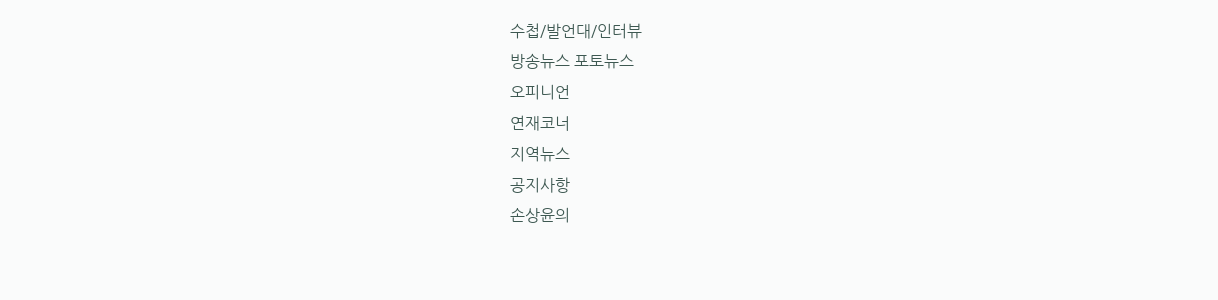수첩/발언대/인터뷰
방송뉴스 포토뉴스
오피니언
연재코너
지역뉴스
공지사항
손상윤의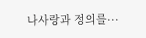나사랑과 정의를···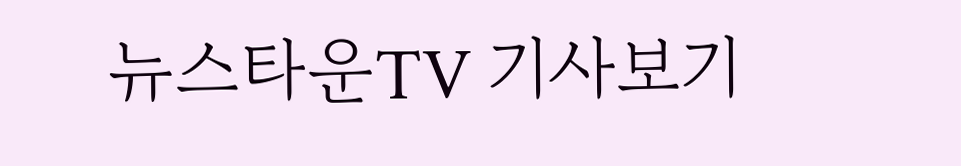뉴스타운TV 기사보기